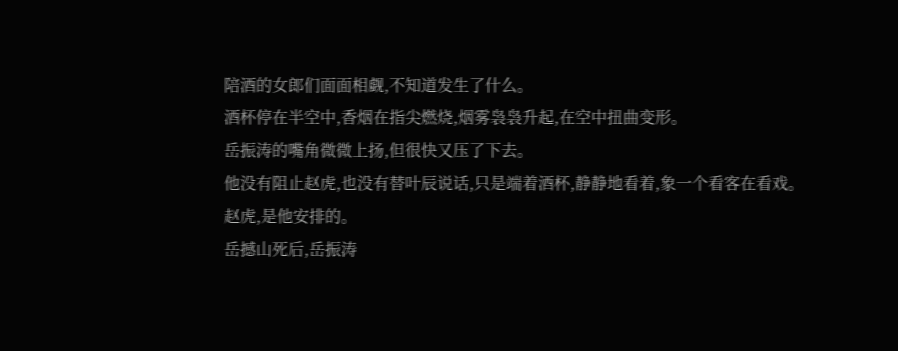陪酒的女郎们面面相觑,不知道发生了什么。
酒杯停在半空中,香烟在指尖燃烧,烟雾袅袅升起,在空中扭曲变形。
岳振涛的嘴角微微上扬,但很快又压了下去。
他没有阻止赵虎,也没有替叶辰说话,只是端着酒杯,静静地看着,象一个看客在看戏。
赵虎,是他安排的。
岳撼山死后,岳振涛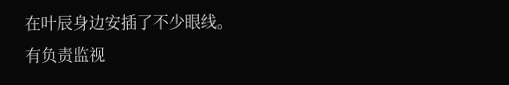在叶辰身边安插了不少眼线。
有负责监视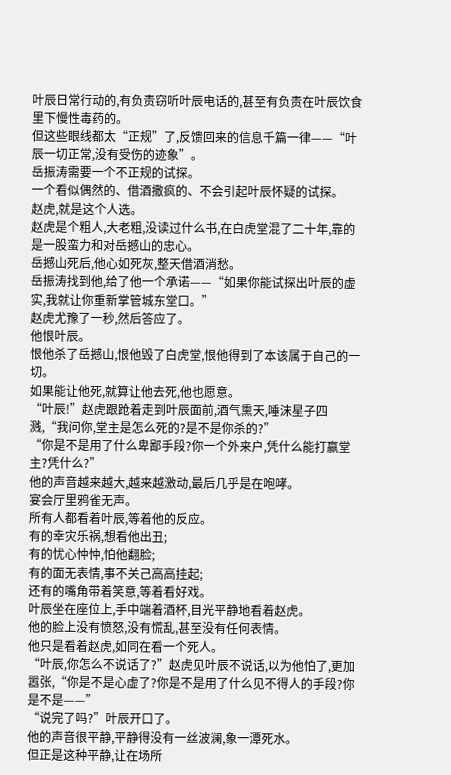叶辰日常行动的,有负责窃听叶辰电话的,甚至有负责在叶辰饮食里下慢性毒药的。
但这些眼线都太“正规”了,反馈回来的信息千篇一律——“叶辰一切正常,没有受伤的迹象”。
岳振涛需要一个不正规的试探。
一个看似偶然的、借酒撒疯的、不会引起叶辰怀疑的试探。
赵虎,就是这个人选。
赵虎是个粗人,大老粗,没读过什么书,在白虎堂混了二十年,靠的是一股蛮力和对岳撼山的忠心。
岳撼山死后,他心如死灰,整天借酒消愁。
岳振涛找到他,给了他一个承诺——“如果你能试探出叶辰的虚实,我就让你重新掌管城东堂口。”
赵虎尤豫了一秒,然后答应了。
他恨叶辰。
恨他杀了岳撼山,恨他毁了白虎堂,恨他得到了本该属于自己的一切。
如果能让他死,就算让他去死,他也愿意。
“叶辰!”赵虎跟跄着走到叶辰面前,酒气熏天,唾沫星子四溅,“我问你,堂主是怎么死的?是不是你杀的?”
“你是不是用了什么卑鄙手段?你一个外来户,凭什么能打赢堂主?凭什么?”
他的声音越来越大,越来越激动,最后几乎是在咆哮。
宴会厅里鸦雀无声。
所有人都看着叶辰,等着他的反应。
有的幸灾乐祸,想看他出丑;
有的忧心忡忡,怕他翻脸;
有的面无表情,事不关己高高挂起;
还有的嘴角带着笑意,等着看好戏。
叶辰坐在座位上,手中端着酒杯,目光平静地看着赵虎。
他的脸上没有愤怒,没有慌乱,甚至没有任何表情。
他只是看着赵虎,如同在看一个死人。
“叶辰,你怎么不说话了?”赵虎见叶辰不说话,以为他怕了,更加嚣张,“你是不是心虚了?你是不是用了什么见不得人的手段?你是不是——”
“说完了吗?”叶辰开口了。
他的声音很平静,平静得没有一丝波澜,象一潭死水。
但正是这种平静,让在场所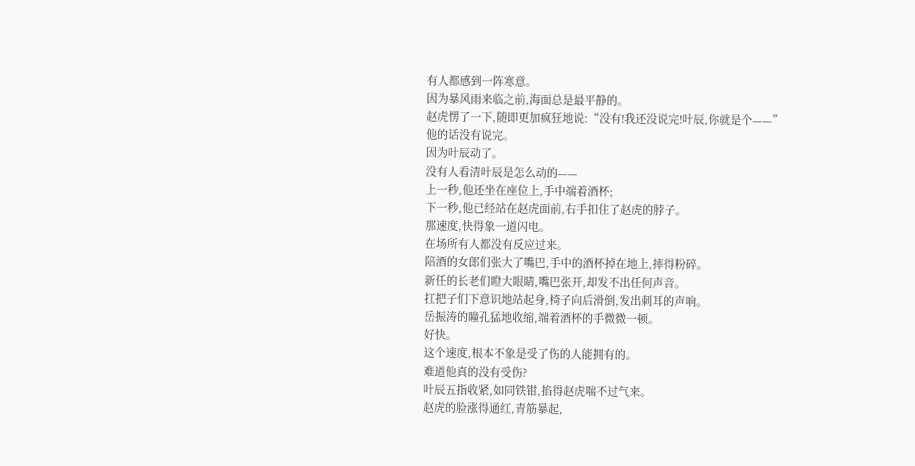有人都感到一阵寒意。
因为暴风雨来临之前,海面总是最平静的。
赵虎愣了一下,随即更加疯狂地说:“没有!我还没说完!叶辰,你就是个——”
他的话没有说完。
因为叶辰动了。
没有人看清叶辰是怎么动的——
上一秒,他还坐在座位上,手中端着酒杯;
下一秒,他已经站在赵虎面前,右手扣住了赵虎的脖子。
那速度,快得象一道闪电。
在场所有人都没有反应过来。
陪酒的女郎们张大了嘴巴,手中的酒杯掉在地上,摔得粉碎。
新任的长老们瞪大眼睛,嘴巴张开,却发不出任何声音。
扛把子们下意识地站起身,椅子向后滑倒,发出刺耳的声响。
岳振涛的瞳孔猛地收缩,端着酒杯的手微微一顿。
好快。
这个速度,根本不象是受了伤的人能拥有的。
难道他真的没有受伤?
叶辰五指收紧,如同铁钳,掐得赵虎喘不过气来。
赵虎的脸涨得通红,青筋暴起,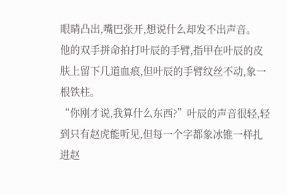眼睛凸出,嘴巴张开,想说什么却发不出声音。
他的双手拼命拍打叶辰的手臂,指甲在叶辰的皮肤上留下几道血痕,但叶辰的手臂纹丝不动,象一根铁柱。
“你刚才说,我算什么东西?”叶辰的声音很轻,轻到只有赵虎能听见,但每一个字都象冰锥一样扎进赵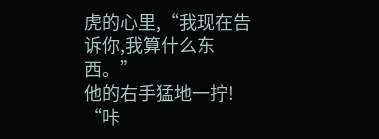虎的心里,“我现在告诉你,我算什么东西。”
他的右手猛地一拧!
“咔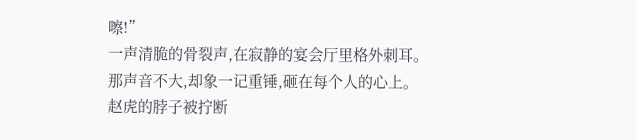嚓!”
一声清脆的骨裂声,在寂静的宴会厅里格外刺耳。
那声音不大,却象一记重锤,砸在每个人的心上。
赵虎的脖子被拧断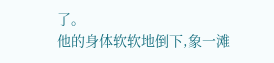了。
他的身体软软地倒下,象一滩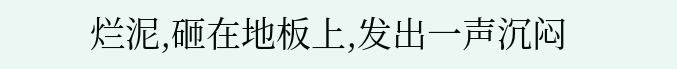烂泥,砸在地板上,发出一声沉闷